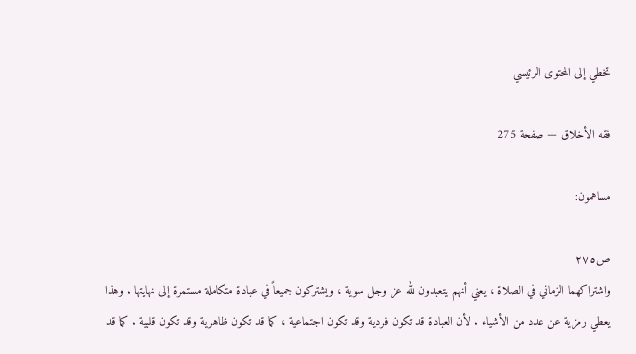تخطي إلى المحتوى الرئيسي

فقه الأخلاق — صفحة 275

مساهمون:

ص٢٧٥
واشتراكهما الزماني في الصلاة ، يعني أنهم يتعبدون لله عز وجل سوية ، ويشتركون جميعاً في عبادة متكاملة مستمرة إلى نهايتها . وهذا يعطي رمزية عن عدد من الأشياء . لأن العبادة قد تكون فردية وقد تكون اجتماعية ، كما قد تكون ظاهرية وقد تكون قلبية . كما قد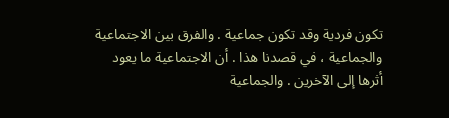تكون فردية وقد تكون جماعية . والفرق بين الاجتماعية والجماعية ، في قصدنا هذا . أن الاجتماعية ما يعود أثرها إلى الآخرين . والجماعية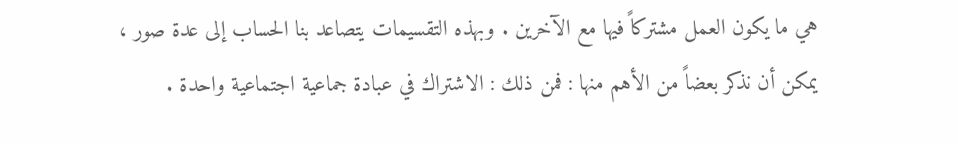هي ما يكون العمل مشتركاً فيها مع الآخرين . وبهذه التقسيمات يتصاعد بنا الحساب إلى عدة صور ، يمكن أن نذكر بعضاً من الأهم منها : فمن ذلك : الاشتراك في عبادة جماعية اجتماعية واحدة .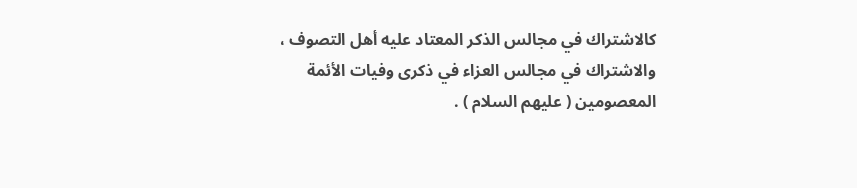كالاشتراك في مجالس الذكر المعتاد عليه أهل التصوف ، والاشتراك في مجالس العزاء في ذكرى وفيات الأئمة المعصومين ( عليهم السلام ) .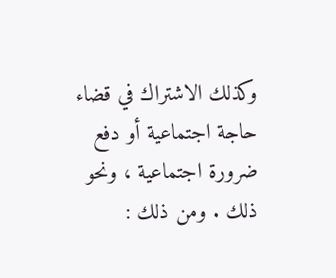وكذلك الاشتراك في قضاء حاجة اجتماعية أو دفع ضرورة اجتماعية ، ونحو ذلك . ومن ذلك :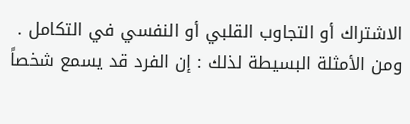الاشتراك أو التجاوب القلبي أو النفسي في التكامل . ومن الأمثلة البسيطة لذلك : إن الفرد قد يسمع شخصاً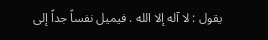يقول : لا آله إلا الله . فيميل نفساً جداً إلى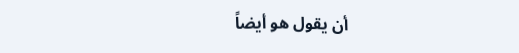أن يقول هو أيضاً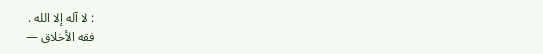: لا آله إلا الله .
فقه الأخلاق —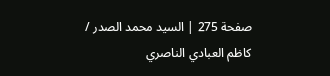صفحة 275 | السيد محمد الصدر / كاظم العبادي الناصري